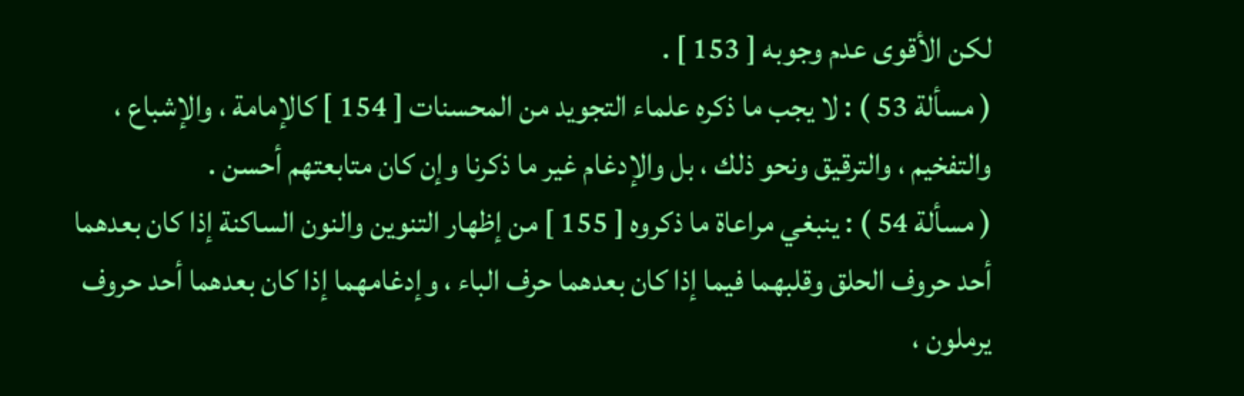لكن الأقوى عدم وجوبه [ 153 ] .
( مسألة 53 ) : لا يجب ما ذكره علماء التجويد من المحسنات [ 154 ] كالإمامة ، والإشباع ، والتفخيم ، والترقيق ونحو ذلك ، بل والإدغام غير ما ذكرنا وإن كان متابعتهم أحسن .
( مسألة 54 ) : ينبغي مراعاة ما ذكروه [ 155 ] من إظهار التنوين والنون الساكنة إذا كان بعدهما أحد حروف الحلق وقلبهما فيما إذا كان بعدهما حرف الباء ، وإدغامهما إذا كان بعدهما أحد حروف يرملون ،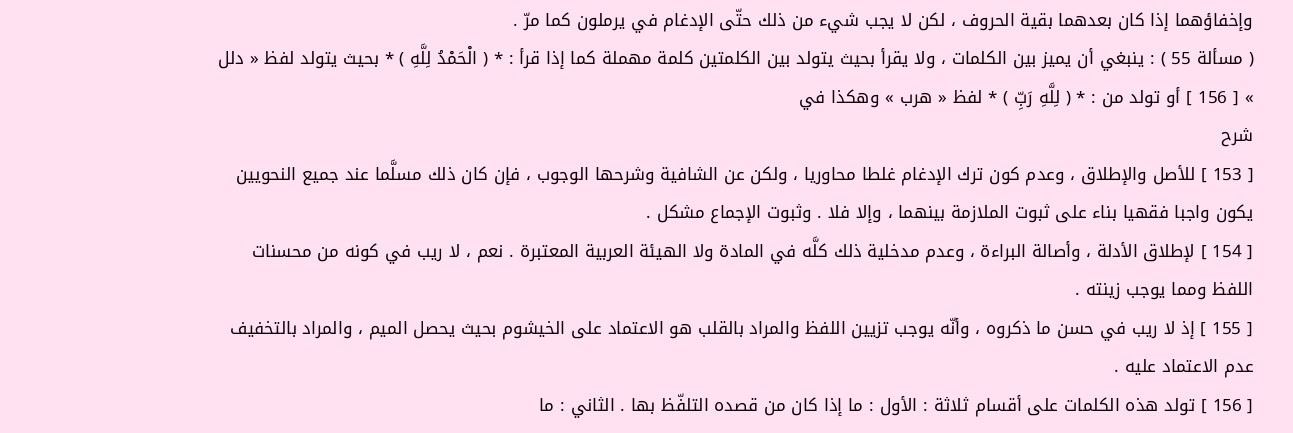وإخفاؤهما إذا كان بعدهما بقية الحروف ، لكن لا يجب شيء من ذلك حتّى الإدغام في يرملون كما مرّ .
( مسألة 55 ) : ينبغي أن يميز بين الكلمات ، ولا يقرأ بحيث يتولد بين الكلمتين كلمة مهملة كما إذا قرأ : * ( الْحَمْدُ لِلَّهِ ) * بحيث يتولد لفظ « دلل » [ 156 ] أو تولد من : * ( لِلَّهِ رَبِّ ) * لفظ « هرب » وهكذا في
شرح
[ 153 ] للأصل والإطلاق ، وعدم كون ترك الإدغام غلطا محاوريا ، ولكن عن الشافية وشرحها الوجوب ، فإن كان ذلك مسلَّما عند جميع النحويين يكون واجبا فقهيا بناء على ثبوت الملازمة بينهما ، وإلا فلا . وثبوت الإجماع مشكل .
[ 154 ] لإطلاق الأدلة ، وأصالة البراءة ، وعدم مدخلية ذلك كلَّه في المادة ولا الهيئة العربية المعتبرة . نعم ، لا ريب في كونه من محسنات اللفظ ومما يوجب زينته .
[ 155 ] إذ لا ريب في حسن ما ذكروه ، وأنّه يوجب تزيين اللفظ والمراد بالقلب هو الاعتماد على الخيشوم بحيث يحصل الميم ، والمراد بالتخفيف عدم الاعتماد عليه .
[ 156 ] تولد هذه الكلمات على أقسام ثلاثة : الأول : ما إذا كان من قصده التلفّظ بها . الثاني : ما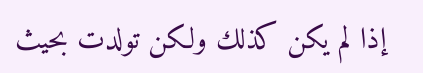إذا لم يكن كذلك ولكن تولدت بحيث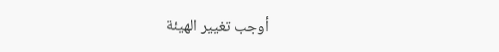أوجب تغيير الهيئة